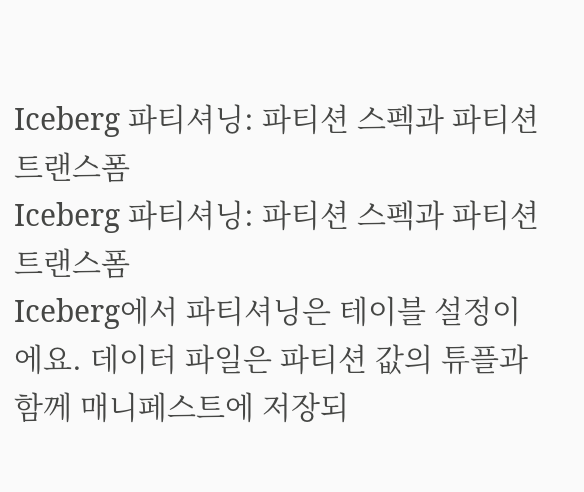Iceberg 파티셔닝: 파티션 스펙과 파티션 트랜스폼
Iceberg 파티셔닝: 파티션 스펙과 파티션 트랜스폼
Iceberg에서 파티셔닝은 테이블 설정이에요. 데이터 파일은 파티션 값의 튜플과 함께 매니페스트에 저장되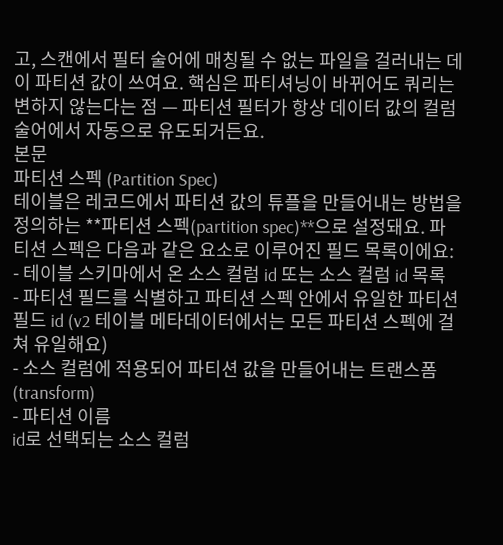고, 스캔에서 필터 술어에 매칭될 수 없는 파일을 걸러내는 데 이 파티션 값이 쓰여요. 핵심은 파티셔닝이 바뀌어도 쿼리는 변하지 않는다는 점 — 파티션 필터가 항상 데이터 값의 컬럼 술어에서 자동으로 유도되거든요.
본문
파티션 스펙 (Partition Spec)
테이블은 레코드에서 파티션 값의 튜플을 만들어내는 방법을 정의하는 **파티션 스펙(partition spec)**으로 설정돼요. 파티션 스펙은 다음과 같은 요소로 이루어진 필드 목록이에요:
- 테이블 스키마에서 온 소스 컬럼 id 또는 소스 컬럼 id 목록
- 파티션 필드를 식별하고 파티션 스펙 안에서 유일한 파티션 필드 id (v2 테이블 메타데이터에서는 모든 파티션 스펙에 걸쳐 유일해요)
- 소스 컬럼에 적용되어 파티션 값을 만들어내는 트랜스폼(transform)
- 파티션 이름
id로 선택되는 소스 컬럼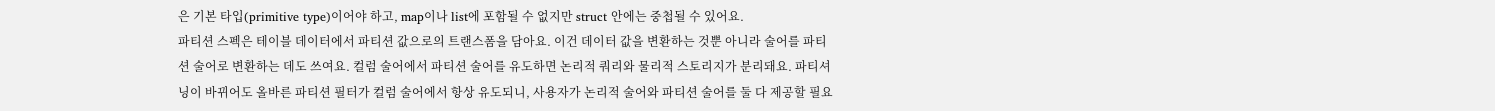은 기본 타입(primitive type)이어야 하고, map이나 list에 포함될 수 없지만 struct 안에는 중첩될 수 있어요.
파티션 스펙은 테이블 데이터에서 파티션 값으로의 트랜스폼을 담아요. 이건 데이터 값을 변환하는 것뿐 아니라 술어를 파티션 술어로 변환하는 데도 쓰여요. 컬럼 술어에서 파티션 술어를 유도하면 논리적 쿼리와 물리적 스토리지가 분리돼요. 파티셔닝이 바뀌어도 올바른 파티션 필터가 컬럼 술어에서 항상 유도되니, 사용자가 논리적 술어와 파티션 술어를 둘 다 제공할 필요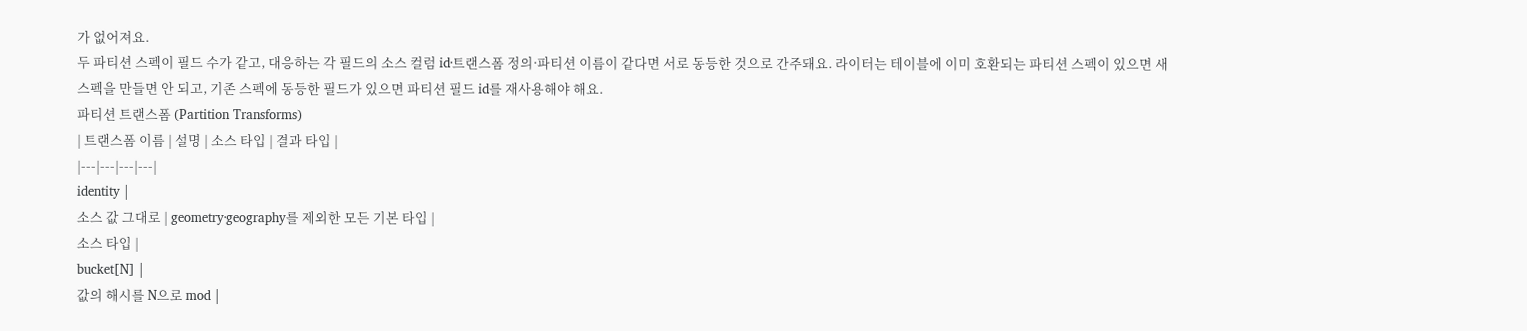가 없어져요.
두 파티션 스펙이 필드 수가 같고, 대응하는 각 필드의 소스 컬럼 id·트랜스폼 정의·파티션 이름이 같다면 서로 동등한 것으로 간주돼요. 라이터는 테이블에 이미 호환되는 파티션 스펙이 있으면 새 스펙을 만들면 안 되고, 기존 스펙에 동등한 필드가 있으면 파티션 필드 id를 재사용해야 해요.
파티션 트랜스폼 (Partition Transforms)
| 트랜스폼 이름 | 설명 | 소스 타입 | 결과 타입 |
|---|---|---|---|
identity |
소스 값 그대로 | geometry·geography를 제외한 모든 기본 타입 |
소스 타입 |
bucket[N] |
값의 해시를 N으로 mod |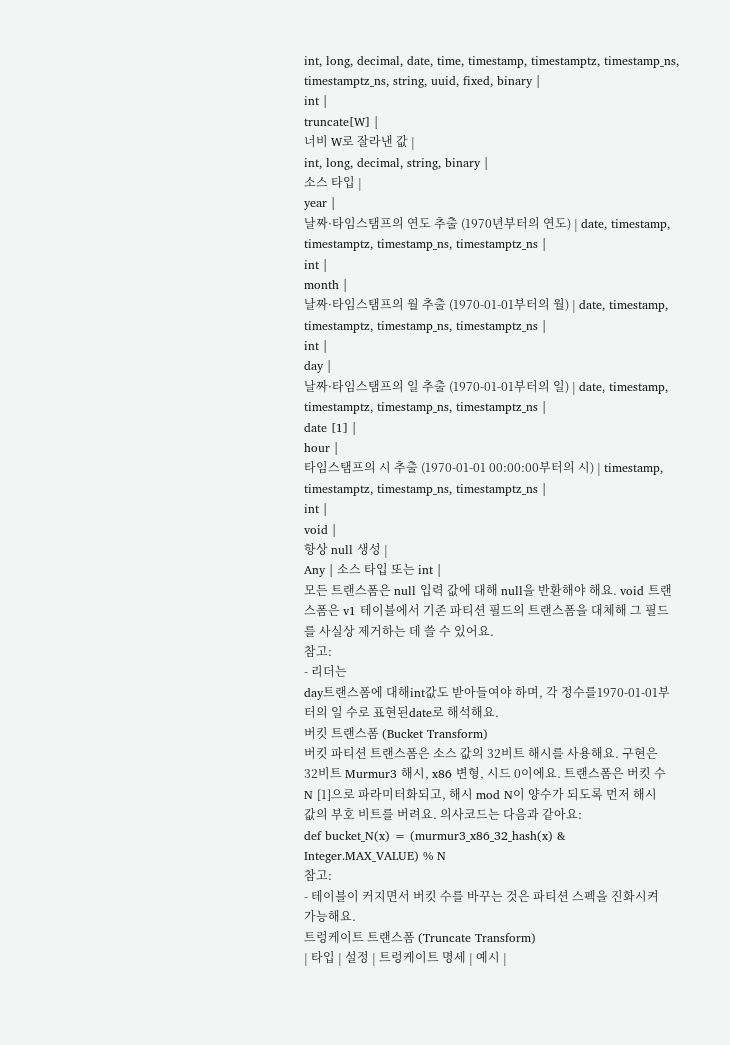int, long, decimal, date, time, timestamp, timestamptz, timestamp_ns, timestamptz_ns, string, uuid, fixed, binary |
int |
truncate[W] |
너비 W로 잘라낸 값 |
int, long, decimal, string, binary |
소스 타입 |
year |
날짜·타임스탬프의 연도 추출 (1970년부터의 연도) | date, timestamp, timestamptz, timestamp_ns, timestamptz_ns |
int |
month |
날짜·타임스탬프의 월 추출 (1970-01-01부터의 월) | date, timestamp, timestamptz, timestamp_ns, timestamptz_ns |
int |
day |
날짜·타임스탬프의 일 추출 (1970-01-01부터의 일) | date, timestamp, timestamptz, timestamp_ns, timestamptz_ns |
date [1] |
hour |
타임스탬프의 시 추출 (1970-01-01 00:00:00부터의 시) | timestamp, timestamptz, timestamp_ns, timestamptz_ns |
int |
void |
항상 null 생성 |
Any | 소스 타입 또는 int |
모든 트랜스폼은 null 입력 값에 대해 null을 반환해야 해요. void 트랜스폼은 v1 테이블에서 기존 파티션 필드의 트랜스폼을 대체해 그 필드를 사실상 제거하는 데 쓸 수 있어요.
참고:
- 리더는
day트랜스폼에 대해int값도 받아들여야 하며, 각 정수를1970-01-01부터의 일 수로 표현된date로 해석해요.
버킷 트랜스폼 (Bucket Transform)
버킷 파티션 트랜스폼은 소스 값의 32비트 해시를 사용해요. 구현은 32비트 Murmur3 해시, x86 변형, 시드 0이에요. 트랜스폼은 버킷 수 N [1]으로 파라미터화되고, 해시 mod N이 양수가 되도록 먼저 해시 값의 부호 비트를 버려요. 의사코드는 다음과 같아요:
def bucket_N(x) = (murmur3_x86_32_hash(x) & Integer.MAX_VALUE) % N
참고:
- 테이블이 커지면서 버킷 수를 바꾸는 것은 파티션 스펙을 진화시켜 가능해요.
트렁케이트 트랜스폼 (Truncate Transform)
| 타입 | 설정 | 트렁케이트 명세 | 예시 |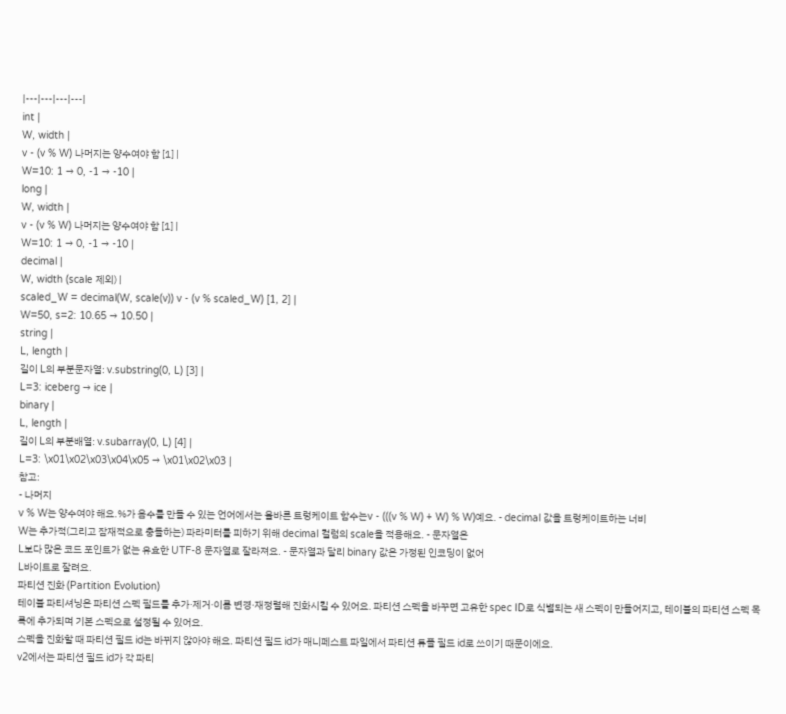|---|---|---|---|
int |
W, width |
v - (v % W) 나머지는 양수여야 함 [1] |
W=10: 1 → 0, -1 → -10 |
long |
W, width |
v - (v % W) 나머지는 양수여야 함 [1] |
W=10: 1 → 0, -1 → -10 |
decimal |
W, width (scale 제외) |
scaled_W = decimal(W, scale(v)) v - (v % scaled_W) [1, 2] |
W=50, s=2: 10.65 → 10.50 |
string |
L, length |
길이 L의 부분문자열: v.substring(0, L) [3] |
L=3: iceberg → ice |
binary |
L, length |
길이 L의 부분배열: v.subarray(0, L) [4] |
L=3: \x01\x02\x03\x04\x05 → \x01\x02\x03 |
참고:
- 나머지
v % W는 양수여야 해요.%가 음수를 만들 수 있는 언어에서는 올바른 트렁케이트 함수는v - (((v % W) + W) % W)예요. - decimal 값을 트렁케이트하는 너비
W는 추가적(그리고 잠재적으로 충돌하는) 파라미터를 피하기 위해 decimal 컬럼의 scale을 적용해요. - 문자열은
L보다 많은 코드 포인트가 없는 유효한 UTF-8 문자열로 잘라져요. - 문자열과 달리 binary 값은 가정된 인코딩이 없어
L바이트로 잘려요.
파티션 진화 (Partition Evolution)
테이블 파티셔닝은 파티션 스펙 필드를 추가·제거·이름 변경·재정렬해 진화시킬 수 있어요. 파티션 스펙을 바꾸면 고유한 spec ID로 식별되는 새 스펙이 만들어지고, 테이블의 파티션 스펙 목록에 추가되며 기본 스펙으로 설정될 수 있어요.
스펙을 진화할 때 파티션 필드 id는 바뀌지 않아야 해요. 파티션 필드 id가 매니페스트 파일에서 파티션 튜플 필드 id로 쓰이기 때문이에요.
v2에서는 파티션 필드 id가 각 파티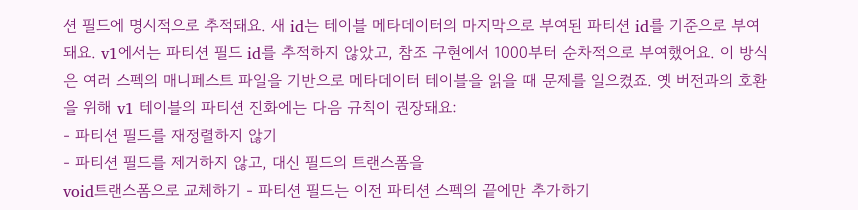션 필드에 명시적으로 추적돼요. 새 id는 테이블 메타데이터의 마지막으로 부여된 파티션 id를 기준으로 부여돼요. v1에서는 파티션 필드 id를 추적하지 않았고, 참조 구현에서 1000부터 순차적으로 부여했어요. 이 방식은 여러 스펙의 매니페스트 파일을 기반으로 메타데이터 테이블을 읽을 때 문제를 일으켰죠. 옛 버전과의 호환을 위해 v1 테이블의 파티션 진화에는 다음 규칙이 권장돼요:
- 파티션 필드를 재정렬하지 않기
- 파티션 필드를 제거하지 않고, 대신 필드의 트랜스폼을
void트랜스폼으로 교체하기 - 파티션 필드는 이전 파티션 스펙의 끝에만 추가하기